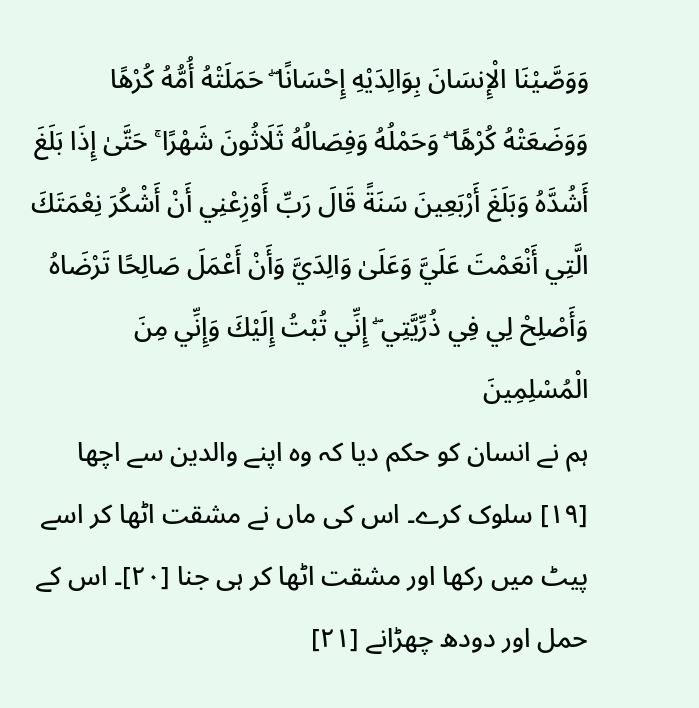وَوَصَّيْنَا الْإِنسَانَ بِوَالِدَيْهِ إِحْسَانًا ۖ حَمَلَتْهُ أُمُّهُ كُرْهًا وَوَضَعَتْهُ كُرْهًا ۖ وَحَمْلُهُ وَفِصَالُهُ ثَلَاثُونَ شَهْرًا ۚ حَتَّىٰ إِذَا بَلَغَ أَشُدَّهُ وَبَلَغَ أَرْبَعِينَ سَنَةً قَالَ رَبِّ أَوْزِعْنِي أَنْ أَشْكُرَ نِعْمَتَكَ الَّتِي أَنْعَمْتَ عَلَيَّ وَعَلَىٰ وَالِدَيَّ وَأَنْ أَعْمَلَ صَالِحًا تَرْضَاهُ وَأَصْلِحْ لِي فِي ذُرِّيَّتِي ۖ إِنِّي تُبْتُ إِلَيْكَ وَإِنِّي مِنَ الْمُسْلِمِينَ
ہم نے انسان کو حکم دیا کہ وہ اپنے والدین سے اچھا [١٩] سلوک کرے۔ اس کی ماں نے مشقت اٹھا کر اسے پیٹ میں رکھا اور مشقت اٹھا کر ہی جنا [٢٠]۔ اس کے حمل اور دودھ چھڑانے [٢١]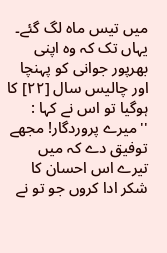میں تیس ماہ لگ گئے۔ یہاں تک کہ وہ اپنی بھرپور جوانی کو پہنچا اور چالیس سال [٢٢] کا ہوگیا تو اس نے کہا : ''میرے پروردگار! مجھے توفیق دے کہ میں تیرے اس احسان کا شکر ادا کروں جو تو نے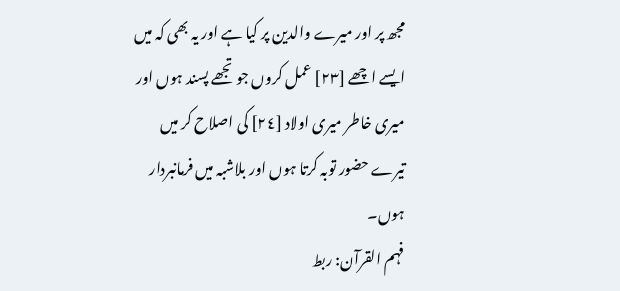مجھ پر اور میرے والدین پر کیا ہے اور یہ بھی کہ میں ایسے اچھے [٢٣] عمل کروں جو تجھے پسند ہوں اور میری خاطر میری اولاد [٢٤] کی اصلاح کر میں تیرے حضور توبہ کرتا ہوں اور بلاشبہ میں فرمانبردار ہوں۔
فہم القرآن: ربط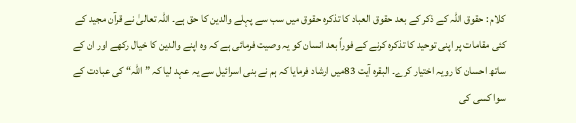کلام : حقوق اللہ کے ذکر کے بعد حقوق العباد کا تذکرہ حقوق میں سب سے پہلے والدین کا حق ہے۔ اللہ تعالیٰ نے قرآن مجید کے کئی مقامات پر اپنی توحید کا تذکرہ کرنے کے فوراً بعد انسان کو یہ وصیت فرمائی ہے کہ وہ اپنے والدین کا خیال رکھے اور ان کے ساتھ احسان کا رویہ اختیار کرے۔ البقرہ آیت 83میں ارشاد فرمایا کہ ہم نے بنی اسرائیل سے یہ عہد لیا کہ ” اللہ“ کی عبادت کے سوا کسی کی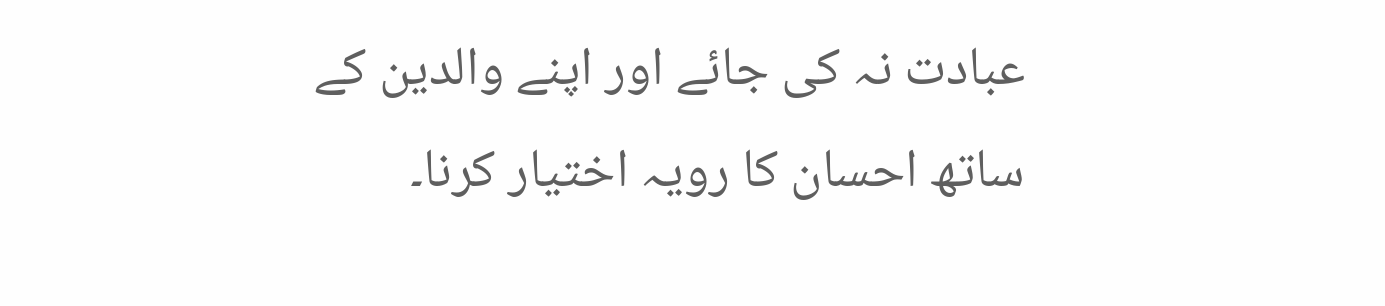عبادت نہ کی جائے اور اپنے والدین کے ساتھ احسان کا رویہ اختیار کرنا۔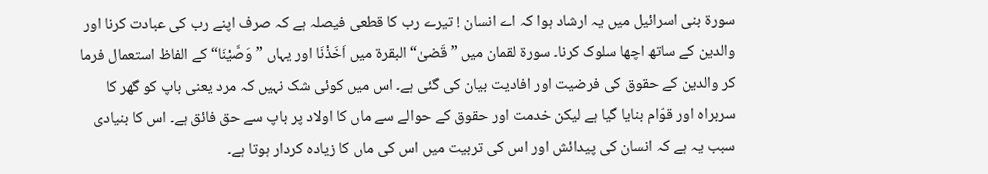سورۃ بنی اسرائیل میں یہ ارشاد ہوا کہ اے انسان ! تیرے رب کا قطعی فیصلہ ہے کہ صرف اپنے رب کی عبادت کرنا اور والدین کے ساتھ اچھا سلوک کرنا۔ سورۃ لقمان میں ”قَضیٰ“ البقرۃ میں اَخَذْنَا اور یہاں ” وَصَّیْنَا“ کے الفاظ استعمال فرما کر والدین کے حقوق کی فرضیت اور افادیت بیان کی گئی ہے۔ اس میں کوئی شک نہیں کہ مرد یعنی باپ کو گھر کا سربراہ اور قوّام بنایا گیا ہے لیکن خدمت اور حقوق کے حوالے سے ماں کا اولاد پر باپ سے حق فائق ہے۔ اس کا بنیادی سبب یہ ہے کہ انسان کی پیدائش اور اس کی تربیت میں اس کی ماں کا زیادہ کردار ہوتا ہے۔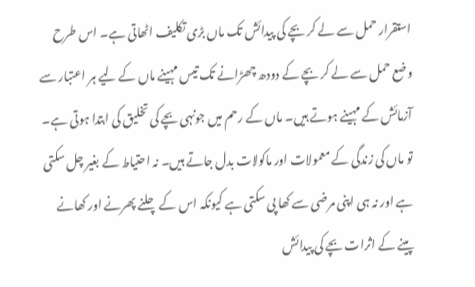استقرار حمل سے لے کر بچے کی پیدائش تک ماں بڑی تکلیف اٹھاتی ہے۔ اس طرح وضع حمل سے لے کر بچے کے دودھ چھڑانے تک تیس مہینے ماں کے لیے ہر اعتبار سے آزمائش کے مہینے ہوتے ہیں۔ ماں کے رحم میں جونہی بچے کی تخلیق کی ابتدا ہوتی ہے۔ تو ماں کی زندگی کے معمولات اور ماکولات بدل جاتے ہیں۔ نہ احتیاط کے بغیر چل سکتی ہے اور نہ ہی اپنی مرضی سے کھا پی سکتی ہے کیونکہ اس کے چلنے پھرنے اور کھانے پینے کے اثرات بچے کی پیدائش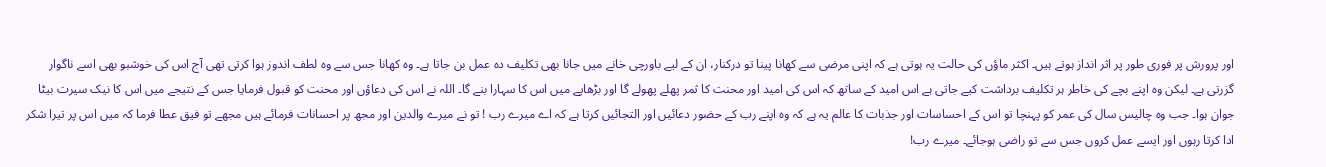اور پرورش پر فوری طور پر اثر انداز ہوتے ہیں۔ اکثر ماؤں کی حالت یہ ہوتی ہے کہ اپنی مرضی سے کھانا پینا تو درکنار، ان کے لیے باورچی خانے میں جانا بھی تکلیف دہ عمل بن جاتا ہے۔ وہ کھانا جس سے وہ لطف اندوز ہوا کرتی تھی آج اس کی خوشبو بھی اسے ناگوار گزرتی ہے۔ لیکن وہ اپنے بچے کی خاطر ہر تکلیف برداشت کیے جاتی ہے اس امید کے ساتھ کہ اس کی امید اور محنت کا ثمر پھلے پھولے گا اور بڑھاپے میں اس کا سہارا بنے گا۔ اللہ نے اس کی دعاؤں اور محنت کو قبول فرمایا جس کے نتیجے میں اس کا نیک سیرت بیٹا جوان ہوا۔ جب وہ چالیس سال کی عمر کو پہنچا تو اس کے احساسات اور جذبات کا عالم یہ ہے کہ وہ اپنے رب کے حضور دعائیں اور التجائیں کرتا ہے کہ اے میرے رب ! تو نے میرے والدین اور مجھ پر احسانات فرمائے ہیں مجھے تو فیق عطا فرما کہ میں اس پر تیرا شکر ادا کرتا رہوں اور ایسے عمل کروں جس سے تو راضی ہوجائے۔ میرے رب!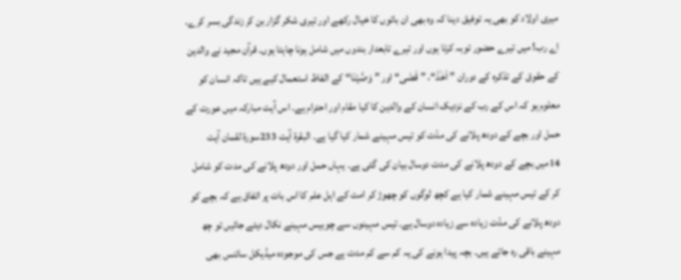میری اولاد کو بھی یہ توفیق دینا کہ وہ بھی ان باتوں کا خیال رکھے اور تیری شکر گزار بن کر زندگی بسر کرے۔ اے رب! میں تیرے حضور توبہ کرتا ہوں اور تیرے تابعدار بندوں میں شامل ہونا چاہتا ہوں۔ قرآن مجید نے والدین کے حقوق کے تذکرہ کے دوران ” اَخَذَ“، ” قَضٰی“ اور ” وَصَّیْنَا“ کے الفاظ استعمال کیے ہیں تاکہ انسان کو معلوم ہو کہ اس کے رب کے نزدیک انسان کے والدین کا کیا مقام اور احترام ہے۔ اس آیت مبارکہ میں عورت کے حمل اور بچے کے دودھ پلانے کی مدّت کو تیس مہینے شمار کیا گیا ہے۔ البقرۃ آیت 233سورۃ لقمان آیت 14میں بچے کے دودھ پلانے کی مدت دوسال بیان کی گئی ہے۔ یہاں حمل اور دودھ پلانے کی مدت کو شامل کر کے تیس مہینے شمار کیا ہے کچھ لوگوں کو چھوڑ کر امت کے اہل علم کا اس بات پر اتفاق ہے کہ بچے کو دودھ پلانے کی مدّت زیادہ سے زیادہ دوسال ہے۔ تیس مہینوں سے چوبیس مہینے نکال دیئے جائیں تو چھ مہینے باقی رہ جاتے ہیں۔ بچہ پیدا ہونے کی یہ کم سے کم مدت ہے جس کی موجودہ میڈیکل سائنس بھی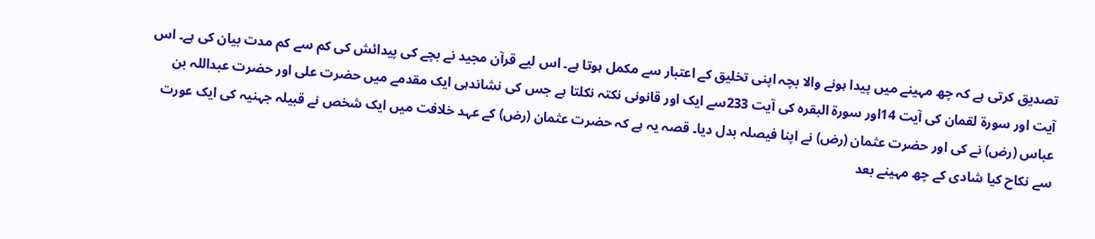تصدیق کرتی ہے کہ چھ مہینے میں پیدا ہونے والا بچہ اپنی تخلیق کے اعتبار سے مکمل ہوتا ہے۔ اس لیے قرآن مجید نے بچے کی پیدائش کی کم سے کم مدت بیان کی ہے۔ اس آیت اور سورۃ لقمان کی آیت 14اور سورۃ البقرہ کی آیت 233سے ایک اور قانونی نکتہ نکلتا ہے جس کی نشاندہی ایک مقدمے میں حضرت علی اور حضرت عبداللہ بن عباس (رض) نے کی اور حضرت عثمان (رض) نے اپنا فیصلہ بدل دیا۔ قصہ یہ ہے کہ حضرت عثمان (رض) کے عہد خلافت میں ایک شخص نے قبیلہ جہنیہ کی ایک عورت سے نکاح کیا شادی کے چھ مہینے بعد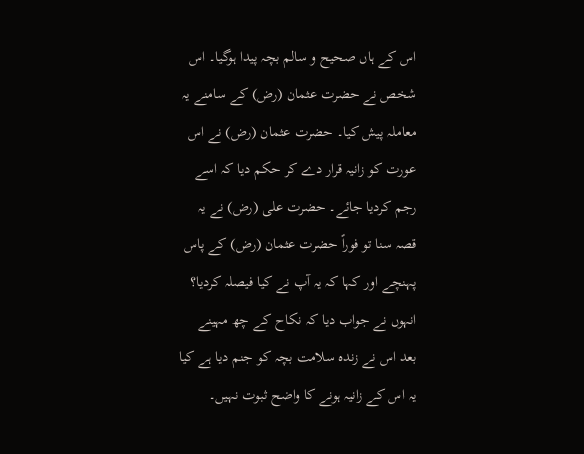اس کے ہاں صحیح و سالم بچہ پیدا ہوگیا۔ اس شخص نے حضرت عثمان (رض) کے سامنے یہ معاملہ پیش کیا۔ حضرت عثمان (رض) نے اس عورت کو زانیہ قرار دے کر حکم دیا کہ اسے رجم کردیا جائے۔ حضرت علی (رض) نے یہ قصہ سنا تو فوراً حضرت عثمان (رض) کے پاس پہنچے اور کہا کہ یہ آپ نے کیا فیصلہ کردیا؟ انہوں نے جواب دیا کہ نکاح کے چھ مہینے بعد اس نے زندہ سلامت بچہ کو جنم دیا ہے کیا یہ اس کے زانیہ ہونے کا واضح ثبوت نہیں۔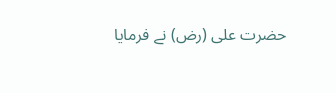حضرت علی (رض) نے فرمایا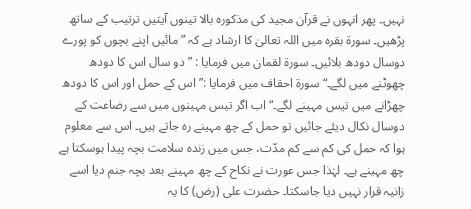نہیں۔ پھر انہوں نے قرآن مجید کی مذکورہ بالا تینوں آیتیں ترتیب کے ساتھ پڑھیں۔ سورۃ بقرہ میں اللہ تعالیٰ کا ارشاد ہے کہ ” مائیں اپنے بچوں کو پورے دوسال دودھ بلائیں۔ سورۃ لقمان میں فرمایا : ” دو سال اس کا دودھ چھوٹنے میں لگے۔“ سورۃ احقاف میں فرمایا :” اس کے حمل اور اس کا دودھ چھڑانے میں تیس مہینے لگے۔“ اب اگر تیس مہینوں میں سے رضاعت کے دوسال نکال دیئے جائیں تو حمل کے چھ مہینے رہ جاتے ہیں۔ اس سے معلوم ہوا کہ حمل کی کم سے کم مدّت، جس میں زندہ سلامت بچہ پیدا ہوسکتا ہے چھ مہینے ہے۔ لہٰذا جس عورت نے نکاح کے چھ مہینے بعد بچہ جنم دیا اسے زانیہ قرار نہیں دیا جاسکتا۔ حضرت علی (رض) کا یہ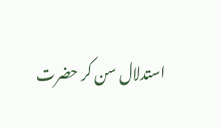استدلال سن کر حضرت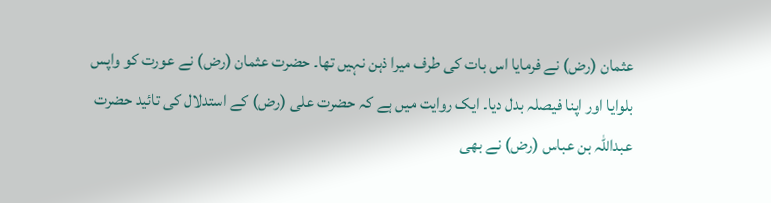عثمان (رض) نے فرمایا اس بات کی طرف میرا ذہن نہیں تھا۔ حضرت عثمان (رض) نے عورت کو واپس بلوایا اور اپنا فیصلہ بدل دیا۔ ایک روایت میں ہے کہ حضرت علی (رض) کے استدلال کی تائید حضرت عبداللہ بن عباس (رض) نے بھی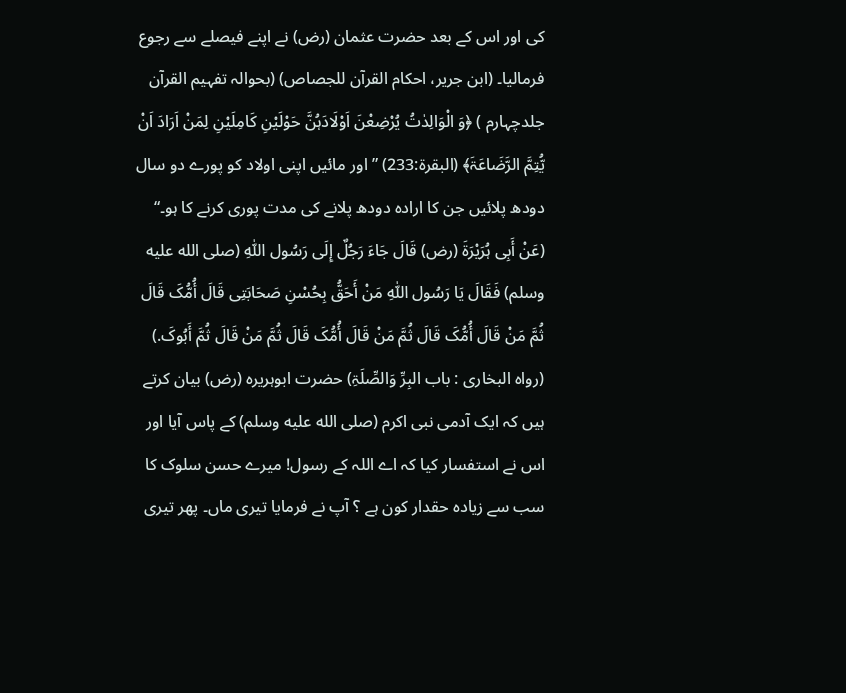کی اور اس کے بعد حضرت عثمان (رض) نے اپنے فیصلے سے رجوع فرمالیا۔ (ابن جریر، احکام القرآن للجصاص) (بحوالہ تفہیم القرآن جلدچہارم ) ﴿وَ الْوَالِدٰتُ یُرْضِعْنَ اَوْلَادَہُنَّ حَوْلَیْنِ کَامِلَیْنِ لِمَنْ اَرَادَ اَنْ یُّتِمَّ الرَّضَاعَۃَ﴾ (البقرۃ:233) ” اور مائیں اپنی اولاد کو پورے دو سال دودھ پلائیں جن کا ارادہ دودھ پلانے کی مدت پوری کرنے کا ہو۔“ (عَنْ أَبِی ہُرَیْرَۃَ (رض) قَالَ جَاءَ رَجُلٌ إِلَی رَسُول اللّٰہِ (صلى الله عليه وسلم) فَقَالَ یَا رَسُول اللّٰہِ مَنْ أَحَقُّ بِحُسْنِ صَحَابَتِی قَالَ أُمُّکَ قَالَ ثُمَّ مَنْ قَالَ أُمُّکَ قَالَ ثُمَّ مَنْ قَالَ أُمُّکَ قَالَ ثُمَّ مَنْ قَالَ ثُمَّ أَبُوکَ.) (رواہ البخاری : باب البِرِّ وَالصِّلَۃِ) حضرت ابوہریرہ (رض) بیان کرتے ہیں کہ ایک آدمی نبی اکرم (صلى الله عليه وسلم) کے پاس آیا اور اس نے استفسار کیا کہ اے اللہ کے رسول! میرے حسن سلوک کا سب سے زیادہ حقدار کون ہے ؟ آپ نے فرمایا تیری ماں۔ پھر تیری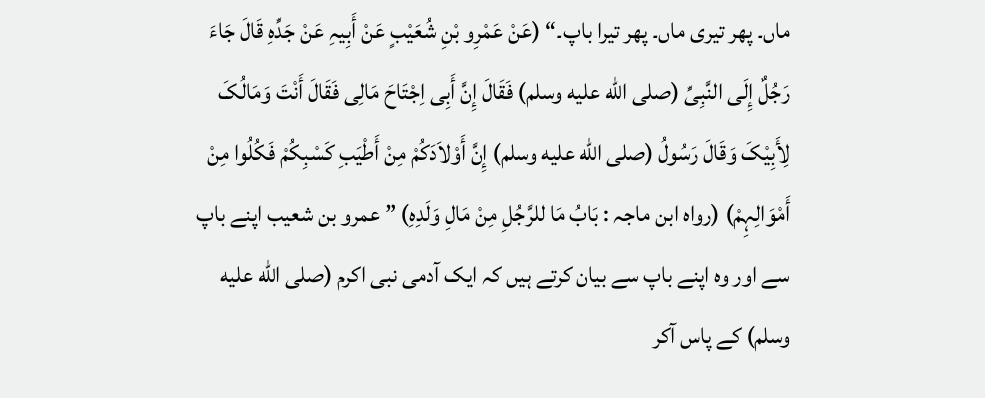ماں۔ پھر تیری ماں۔ پھر تیرا باپ۔“ (عَنْ عَمْرِو بْنِ شُعَیْبٍ عَنْ أَبِیہِ عَنْ جَدِّہِ قَالَ جَاءَ رَجُلٌ إِلَی النَّبِیِّ (صلى الله عليه وسلم) فَقَالَ إِنَّ أَبِی اِجْتَاحَ مَالِی فَقَالَ أَنْتَ وَمَالُکَ لِأَبِیْکَ وَقَالَ رَسُولُ (صلى الله عليه وسلم) إِنَّ أَوْلاَدَکُمْ مِنْ أَطْیَبِ کَسْبِکُمْ فَکُلُوا مِنْ أَمْوَالِہِمْ) (رواہ ابن ماجہ : بَابُ مَا للرَّجُلِ مِنْ مَالِ وَلَدِہِ) ” عمرو بن شعیب اپنے باپ سے اور وہ اپنے باپ سے بیان کرتے ہیں کہ ایک آدمی نبی اکرم (صلى الله عليه وسلم) کے پاس آکر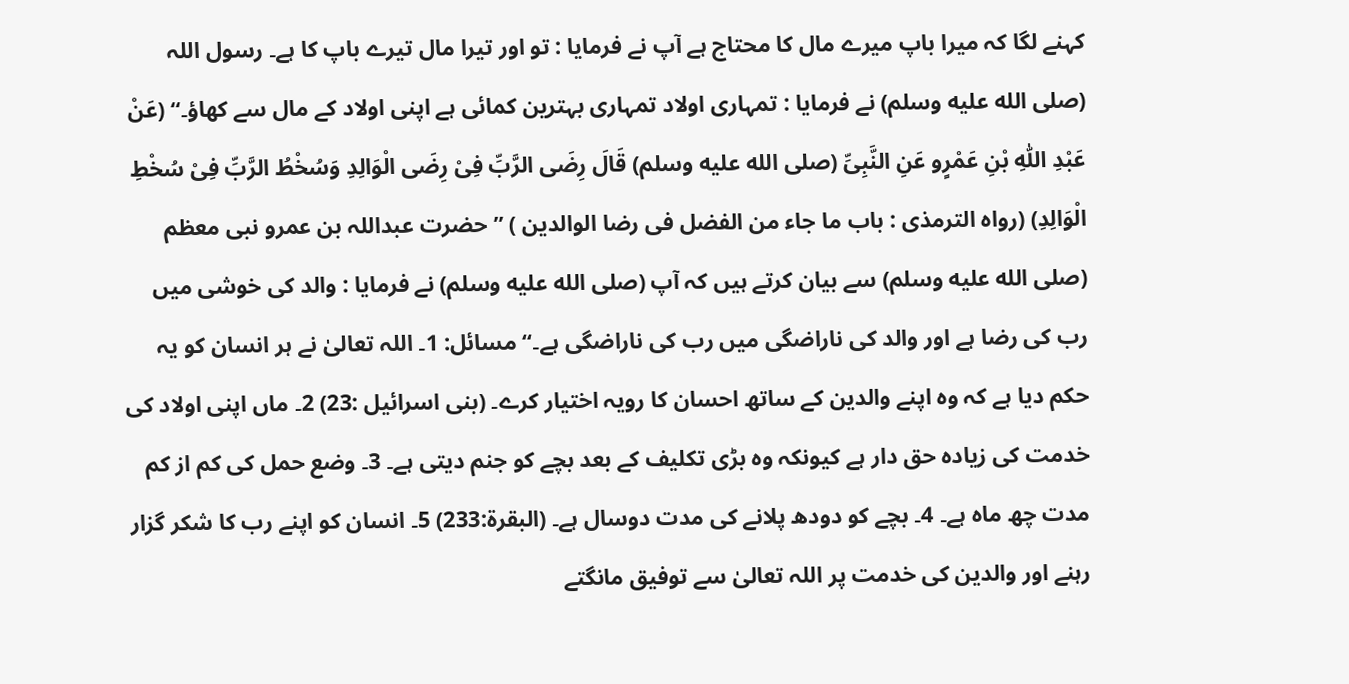کہنے لگا کہ میرا باپ میرے مال کا محتاج ہے آپ نے فرمایا : تو اور تیرا مال تیرے باپ کا ہے۔ رسول اللہ (صلى الله عليه وسلم) نے فرمایا : تمہاری اولاد تمہاری بہترین کمائی ہے اپنی اولاد کے مال سے کھاؤ۔“ (عَنْ عَبْدِ اللّٰہِ بْنِ عَمْرٍو عَنِ النَّبِیِّ (صلى الله عليه وسلم) قَالَ رِضَی الرَّبِّ فِیْ رِضَی الْوَالِدِ وَسُخْطُ الرَّبِّ فِیْ سُخْطِ الْوَالِدِ) (رواہ الترمذی : باب ما جاء من الفضل فی رضا الوالدین ) ” حضرت عبداللہ بن عمرو نبی معظم (صلى الله عليه وسلم) سے بیان کرتے ہیں کہ آپ (صلى الله عليه وسلم) نے فرمایا : والد کی خوشی میں رب کی رضا ہے اور والد کی ناراضگی میں رب کی ناراضگی ہے۔“ مسائل: 1۔ اللہ تعالیٰ نے ہر انسان کو یہ حکم دیا ہے کہ وہ اپنے والدین کے ساتھ احسان کا رویہ اختیار کرے۔ (بنی اسرائیل :23) 2۔ ماں اپنی اولاد کی خدمت کی زیادہ حق دار ہے کیونکہ وہ بڑی تکلیف کے بعد بچے کو جنم دیتی ہے۔ 3۔ وضع حمل کی کم از کم مدت چھ ماہ ہے۔ 4۔ بچے کو دودھ پلانے کی مدت دوسال ہے۔ (البقرۃ:233) 5۔ انسان کو اپنے رب کا شکر گزار رہنے اور والدین کی خدمت پر اللہ تعالیٰ سے توفیق مانگتے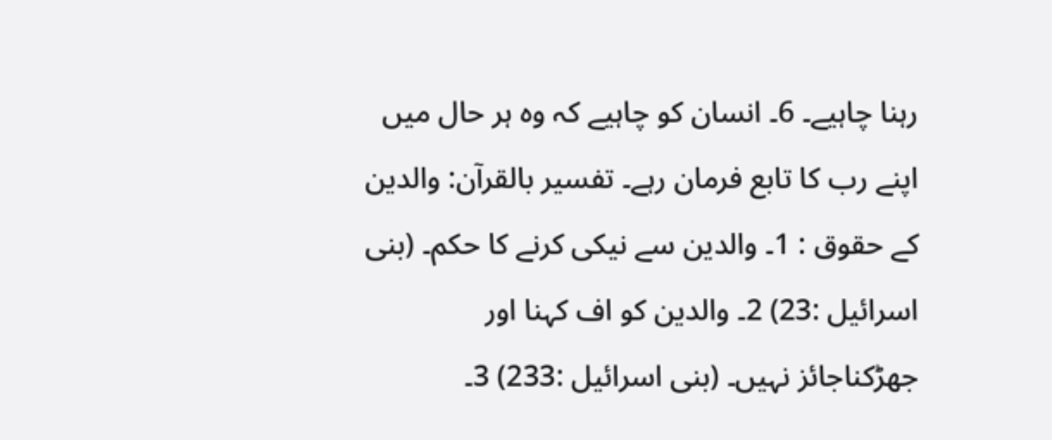رہنا چاہیے۔ 6۔ انسان کو چاہیے کہ وہ ہر حال میں اپنے رب کا تابع فرمان رہے۔ تفسیر بالقرآن: والدین کے حقوق : 1۔ والدین سے نیکی کرنے کا حکم۔ (بنی اسرائیل :23) 2۔ والدین کو اف کہنا اور جھڑکناجائز نہیں۔ (بنی اسرائیل :233) 3۔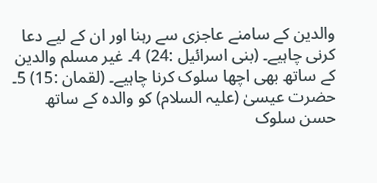والدین کے سامنے عاجزی سے رہنا اور ان کے لیے دعا کرنی چاہیے۔ (بنی اسرائیل :24) 4۔ غیر مسلم والدین کے ساتھ بھی اچھا سلوک کرنا چاہیے۔ (لقمان :15) 5۔ حضرت عیسیٰ (علیہ السلام) کو والدہ کے ساتھ حسن سلوک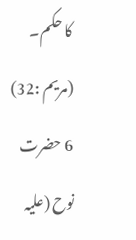کا حکم۔ (مریم :32) 6 حضرت نوح (علیہ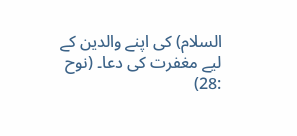السلام) کی اپنے والدین کے لیے مغفرت کی دعا۔ (نوح :28)